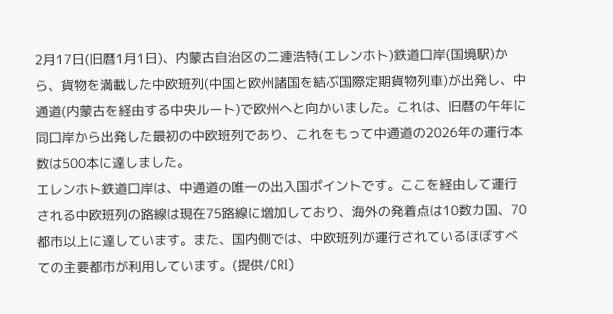2月17日(旧暦1月1日)、内蒙古自治区の二連浩特(エレンホト)鉄道口岸(国境駅)から、貨物を満載した中欧班列(中国と欧州諸国を結ぶ国際定期貨物列車)が出発し、中通道(内蒙古を経由する中央ルート)で欧州へと向かいました。これは、旧暦の午年に同口岸から出発した最初の中欧班列であり、これをもって中通道の2026年の運行本数は500本に達しました。
エレンホト鉄道口岸は、中通道の唯一の出入国ポイントです。ここを経由して運行される中欧班列の路線は現在75路線に増加しており、海外の発着点は10数カ国、70都市以上に達しています。また、国内側では、中欧班列が運行されているほぼすべての主要都市が利用しています。(提供/CRI)